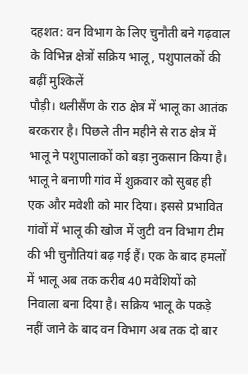दहशत: वन विभाग के लिए चुनौती बने गढ़वाल के विभिन्न क्षेत्रों सक्रिय भालू, पशुपालकों की बढ़ीं मुश्किलें
पौड़ी। थलीसैंण के राठ क्षेत्र में भालू का आतंक बरकरार है। पिछले तीन महीने से राठ क्षेत्र में भालू ने पशुपालाकों को बड़ा नुकसान किया है। भालू ने बनाणी गांव में शुक्रवार को सुबह ही एक और मवेशी को मार दिया। इससे प्रभावित गांवों में भालू की खोज में जुटी वन विभाग टीम की भी चुनौतियां बढ़ गई हैं। एक के बाद हमलों में भालू अब तक करीब 40 मवेशियों को निवाला बना दिया है। सक्रिय भालू के पकड़े नहीं जाने के बाद वन विभाग अब तक दो बार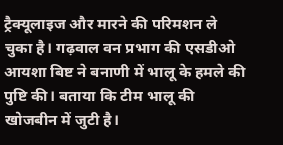ट्रैक्यूलाइज और मारने की परिमशन ले चुका है। गढ़वाल वन प्रभाग की एसडीओ आयशा बिष्ट ने बनाणी में भालू के हमले की पुष्टि की। बताया कि टीम भालू की खोजबीन में जुटी है।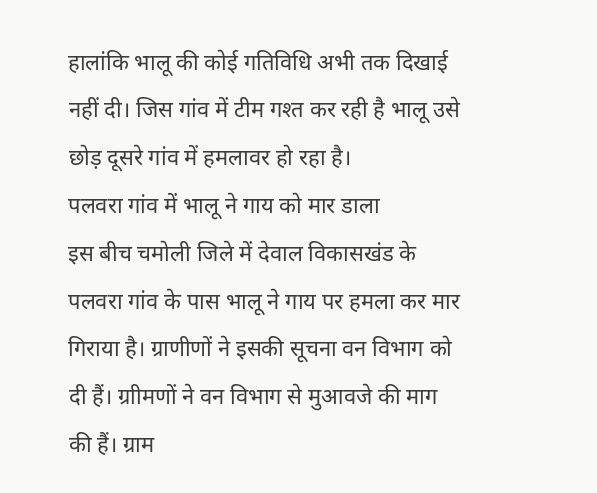हालांकि भालू की कोई गतिविधि अभी तक दिखाई नहीं दी। जिस गांव में टीम गश्त कर रही है भालू उसे छोड़ दूसरे गांव में हमलावर हो रहा है।
पलवरा गांव में भालू ने गाय को मार डाला
इस बीच चमोली जिले में देवाल विकासखंड के पलवरा गांव के पास भालू ने गाय पर हमला कर मार गिराया है। ग्राणीणों ने इसकी सूचना वन विभाग को दी हैं। ग्राीमणों ने वन विभाग से मुआवजे की माग की हैं। ग्राम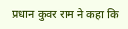प्रधान कुवर राम ने कहा कि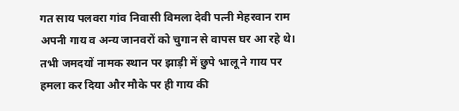गत साय पलवरा गांव निवासी विमला देवी पत्नी मेहरवान राम अपनी गाय व अन्य जानवरों को चुगान से वापस घर आ रहे थे। तभी जमदयों नामक स्थान पर झाड़ी में छुपे भालू ने गाय पर हमला कर दिया और मौके पर ही गाय की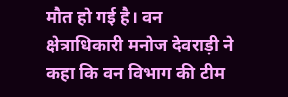मौत हो गई है। वन क्षेत्राधिकारी मनोज देवराड़ी ने कहा कि वन विभाग की टीम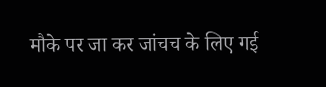मौके पर जा कर जांचच के लिए गई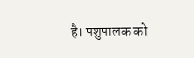है। पशुपालक को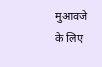मुआवजे के लिए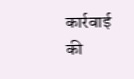कार्रवाई की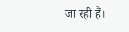जा रही हैं।